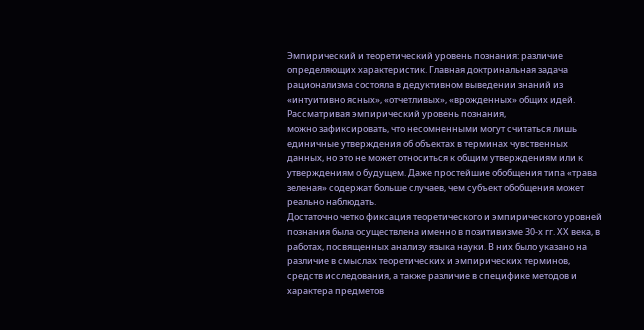Эмпирический и теоретический уровень познания: различие определяющих характеристик. Главная доктринальная задача рационализма состояла в дедуктивном выведении знаний из «интуитивно ясных», «отчетливых», «врожденных» общих идей.
Рассматривая эмпирический уровень познания,
можно зафиксировать, что несомненными могут считаться лишь единичные утверждения об объектах в терминах чувственных данных, но это не может относиться к общим утверждениям или к утверждениям о будущем. Даже простейшие обобщения типа «трава зеленая» содержат больше случаев, чем субъект обобщения может реально наблюдать.
Достаточно четко фиксация теоретического и эмпирического уровней познания была осуществлена именно в позитивизме 30-х гг. ХХ века, в работах, посвященных анализу языка науки. В них было указано на различие в смыслах теоретических и эмпирических терминов, средств исследования, а также различие в специфике методов и характера предметов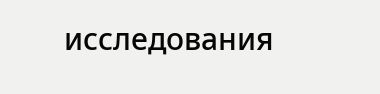исследования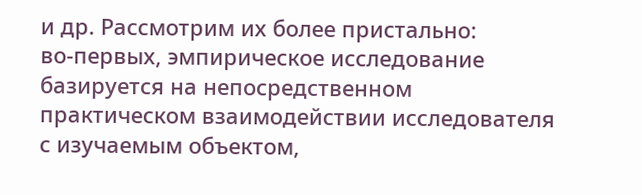и др. Рассмотрим их более пристально:
во-первых, эмпирическое исследование базируется на непосредственном практическом взаимодействии исследователя с изучаемым объектом,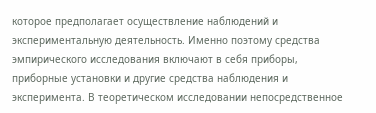которое предполагает осуществление наблюдений и экспериментальную деятельность. Именно поэтому средства эмпирического исследования включают в себя приборы, приборные установки и другие средства наблюдения и эксперимента. В теоретическом исследовании непосредственное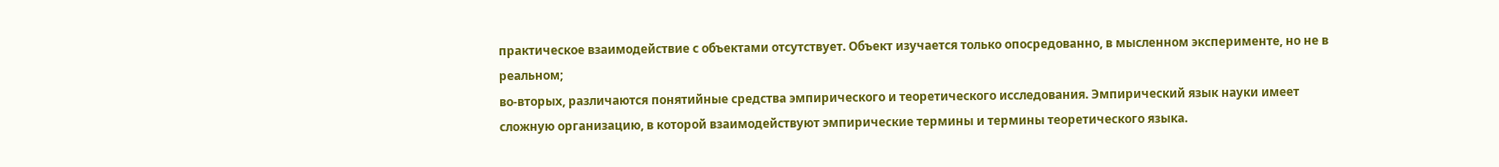практическое взаимодействие с объектами отсутствует. Объект изучается только опосредованно, в мысленном эксперименте, но не в реальном;
во-вторых, различаются понятийные средства эмпирического и теоретического исследования. Эмпирический язык науки имеет сложную организацию, в которой взаимодействуют эмпирические термины и термины теоретического языка.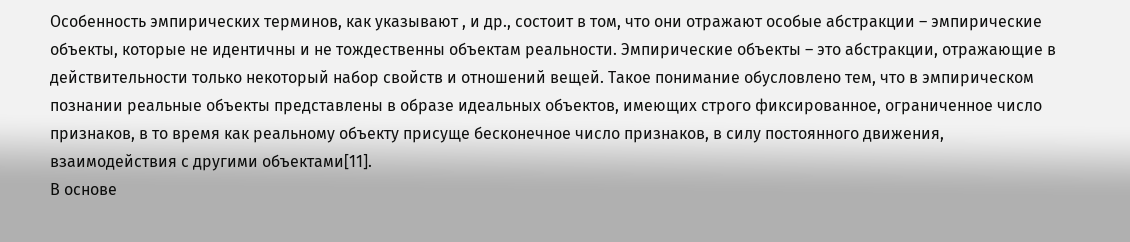Особенность эмпирических терминов, как указывают , и др., состоит в том, что они отражают особые абстракции – эмпирические объекты, которые не идентичны и не тождественны объектам реальности. Эмпирические объекты – это абстракции, отражающие в действительности только некоторый набор свойств и отношений вещей. Такое понимание обусловлено тем, что в эмпирическом познании реальные объекты представлены в образе идеальных объектов, имеющих строго фиксированное, ограниченное число признаков, в то время как реальному объекту присуще бесконечное число признаков, в силу постоянного движения, взаимодействия с другими объектами[11].
В основе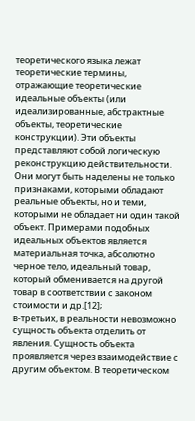теоретического языка лежат теоретические термины, отражающие теоретические идеальные объекты (или идеализированные, абстрактные объекты, теоретические конструкции). Эти объекты представляют собой логическую реконструкцию действительности. Они могут быть наделены не только признаками, которыми обладают реальные объекты, но и теми, которыми не обладает ни один такой объект. Примерами подобных идеальных объектов является материальная точка, абсолютно черное тело, идеальный товар, который обменивается на другой товар в соответствии с законом стоимости и др.[12];
в-третьих, в реальности невозможно сущность объекта отделить от явления. Сущность объекта проявляется через взаимодействие с другим объектом. В теоретическом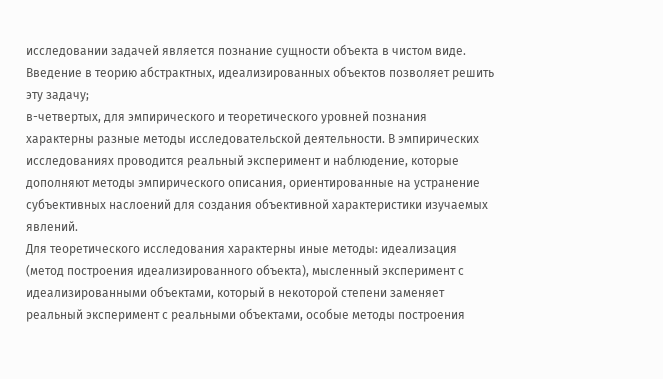исследовании задачей является познание сущности объекта в чистом виде. Введение в теорию абстрактных, идеализированных объектов позволяет решить эту задачу;
в-четвертых, для эмпирического и теоретического уровней познания характерны разные методы исследовательской деятельности. В эмпирических исследованиях проводится реальный эксперимент и наблюдение, которые дополняют методы эмпирического описания, ориентированные на устранение субъективных наслоений для создания объективной характеристики изучаемых явлений.
Для теоретического исследования характерны иные методы: идеализация (метод построения идеализированного объекта), мысленный эксперимент с идеализированными объектами, который в некоторой степени заменяет реальный эксперимент с реальными объектами, особые методы построения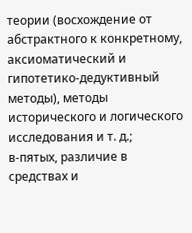теории (восхождение от абстрактного к конкретному, аксиоматический и гипотетико-дедуктивный методы), методы исторического и логического исследования и т. д.;
в-пятых, различие в средствах и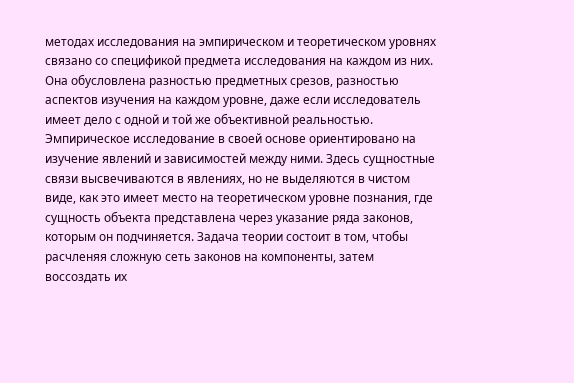методах исследования на эмпирическом и теоретическом уровнях связано со спецификой предмета исследования на каждом из них. Она обусловлена разностью предметных срезов, разностью аспектов изучения на каждом уровне, даже если исследователь имеет дело с одной и той же объективной реальностью. Эмпирическое исследование в своей основе ориентировано на изучение явлений и зависимостей между ними. Здесь сущностные связи высвечиваются в явлениях, но не выделяются в чистом виде, как это имеет место на теоретическом уровне познания, где сущность объекта представлена через указание ряда законов, которым он подчиняется. Задача теории состоит в том, чтобы расчленяя сложную сеть законов на компоненты, затем воссоздать их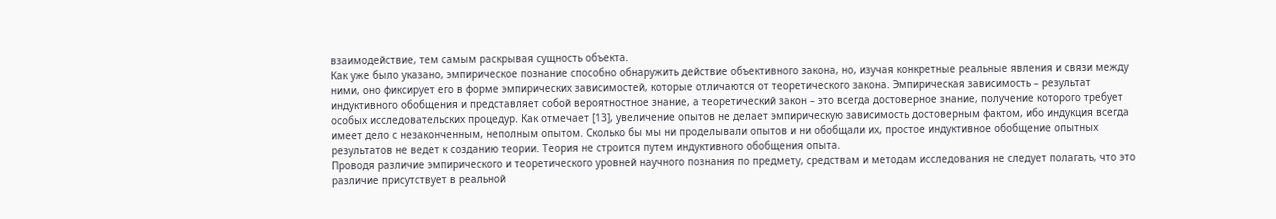взаимодействие, тем самым раскрывая сущность объекта.
Как уже было указано, эмпирическое познание способно обнаружить действие объективного закона, но, изучая конкретные реальные явления и связи между ними, оно фиксирует его в форме эмпирических зависимостей, которые отличаются от теоретического закона. Эмпирическая зависимость – результат индуктивного обобщения и представляет собой вероятностное знание, а теоретический закон – это всегда достоверное знание, получение которого требует особых исследовательских процедур. Как отмечает [13], увеличение опытов не делает эмпирическую зависимость достоверным фактом, ибо индукция всегда имеет дело с незаконченным, неполным опытом. Сколько бы мы ни проделывали опытов и ни обобщали их, простое индуктивное обобщение опытных результатов не ведет к созданию теории. Теория не строится путем индуктивного обобщения опыта.
Проводя различие эмпирического и теоретического уровней научного познания по предмету, средствам и методам исследования не следует полагать, что это различие присутствует в реальной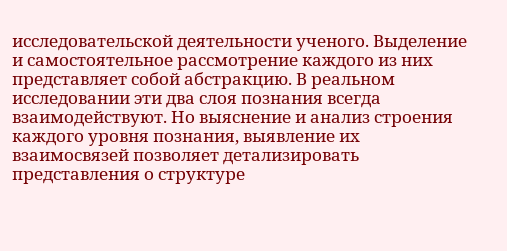исследовательской деятельности ученого. Выделение и самостоятельное рассмотрение каждого из них представляет собой абстракцию. В реальном исследовании эти два слоя познания всегда взаимодействуют. Но выяснение и анализ строения каждого уровня познания, выявление их взаимосвязей позволяет детализировать представления о структуре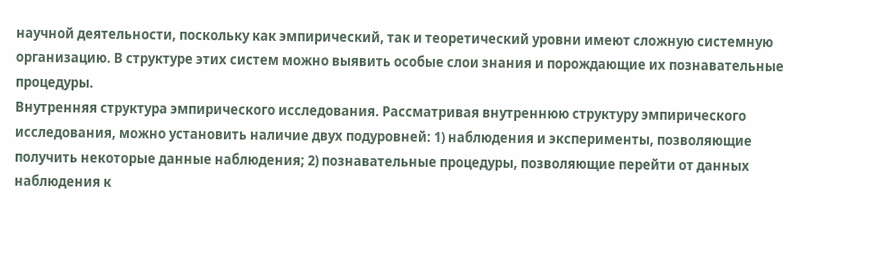научной деятельности, поскольку как эмпирический, так и теоретический уровни имеют сложную системную организацию. В структуре этих систем можно выявить особые слои знания и порождающие их познавательные процедуры.
Внутренняя структура эмпирического исследования. Рассматривая внутреннюю структуру эмпирического исследования, можно установить наличие двух подуровней: 1) наблюдения и эксперименты, позволяющие получить некоторые данные наблюдения; 2) познавательные процедуры, позволяющие перейти от данных наблюдения к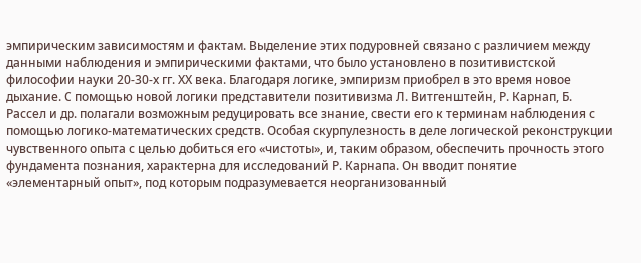эмпирическим зависимостям и фактам. Выделение этих подуровней связано с различием между данными наблюдения и эмпирическими фактами, что было установлено в позитивистской философии науки 20-30-х гг. ХХ века. Благодаря логике, эмпиризм приобрел в это время новое дыхание. С помощью новой логики представители позитивизма Л. Витгенштейн, Р. Карнап, Б. Рассел и др. полагали возможным редуцировать все знание, свести его к терминам наблюдения с помощью логико-математических средств. Особая скурпулезность в деле логической реконструкции чувственного опыта с целью добиться его «чистоты», и, таким образом, обеспечить прочность этого фундамента познания, характерна для исследований Р. Карнапа. Он вводит понятие «элементарный опыт», под которым подразумевается неорганизованный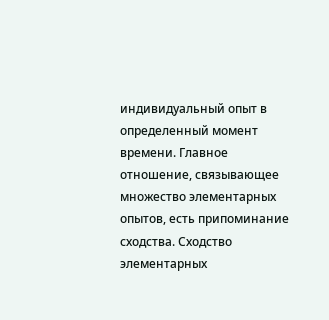индивидуальный опыт в определенный момент времени. Главное отношение, связывающее множество элементарных опытов, есть припоминание сходства. Сходство элементарных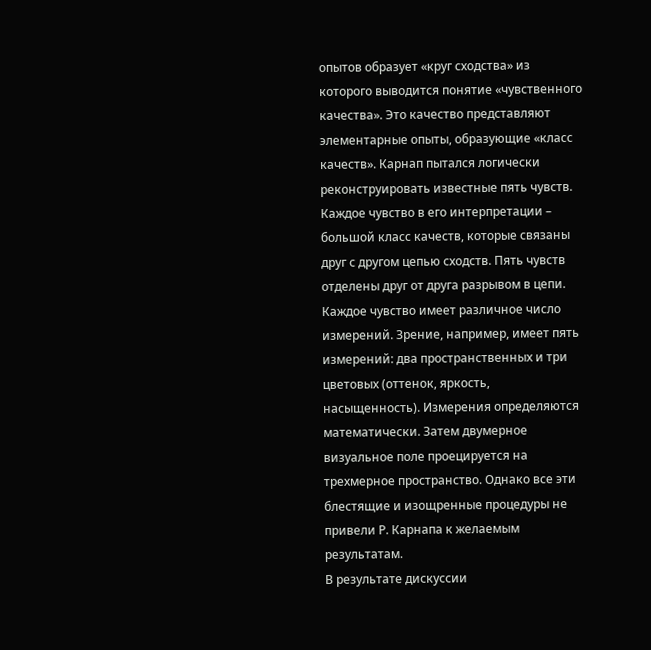опытов образует «круг сходства» из которого выводится понятие «чувственного качества». Это качество представляют элементарные опыты, образующие «класс качеств». Карнап пытался логически реконструировать известные пять чувств. Каждое чувство в его интерпретации – большой класс качеств, которые связаны друг с другом цепью сходств. Пять чувств отделены друг от друга разрывом в цепи. Каждое чувство имеет различное число измерений. Зрение, например, имеет пять измерений: два пространственных и три цветовых (оттенок, яркость, насыщенность). Измерения определяются математически. Затем двумерное визуальное поле проецируется на трехмерное пространство. Однако все эти блестящие и изощренные процедуры не привели Р. Карнапа к желаемым результатам.
В результате дискуссии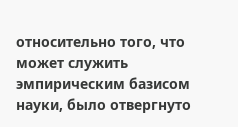относительно того, что может служить эмпирическим базисом науки, было отвергнуто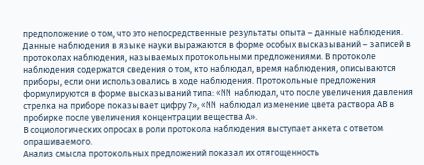предположение о том, что это непосредственные результаты опыта – данные наблюдения.
Данные наблюдения в языке науки выражаются в форме особых высказываний – записей в протоколах наблюдения, называемых протокольными предложениями. В протоколе наблюдения содержатся сведения о том, кто наблюдал, время наблюдения, описываются приборы, если они использовались в ходе наблюдения. Протокольные предложения формулируются в форме высказываний типа: «NN наблюдал, что после увеличения давления стрелка на приборе показывает цифру 7», «NN наблюдал изменение цвета раствора АВ в пробирке после увеличения концентрации вещества А».
В социологических опросах в роли протокола наблюдения выступает анкета с ответом опрашиваемого.
Анализ смысла протокольных предложений показал их отягощенность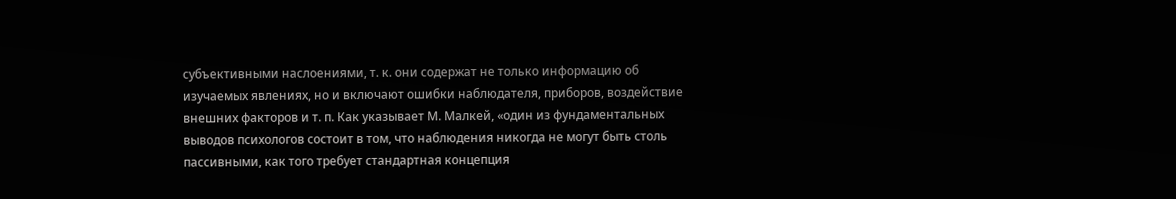субъективными наслоениями, т. к. они содержат не только информацию об изучаемых явлениях, но и включают ошибки наблюдателя, приборов, воздействие внешних факторов и т. п. Как указывает М. Малкей, «один из фундаментальных выводов психологов состоит в том, что наблюдения никогда не могут быть столь пассивными, как того требует стандартная концепция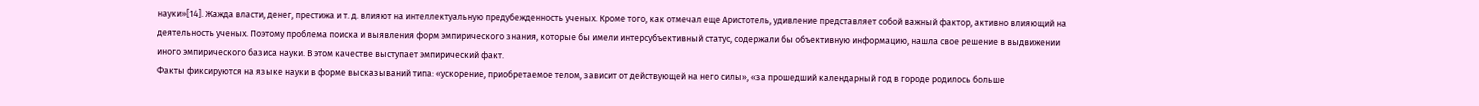науки»[14]. Жажда власти, денег, престижа и т. д. влияют на интеллектуальную предубежденность ученых. Кроме того, как отмечал еще Аристотель, удивление представляет собой важный фактор, активно влияющий на деятельность ученых. Поэтому проблема поиска и выявления форм эмпирического знания, которые бы имели интерсубъективный статус, содержали бы объективную информацию, нашла свое решение в выдвижении иного эмпирического базиса науки. В этом качестве выступает эмпирический факт.
Факты фиксируются на языке науки в форме высказываний типа: «ускорение, приобретаемое телом, зависит от действующей на него силы», «за прошедший календарный год в городе родилось больше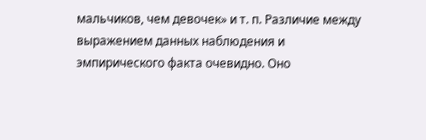мальчиков, чем девочек» и т. п. Различие между выражением данных наблюдения и эмпирического факта очевидно. Оно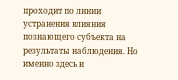проходит по линии устранения влияния познающего субъекта на результаты наблюдения. Но именно здесь и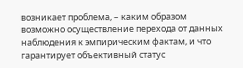возникает проблема, – каким образом возможно осуществление перехода от данных наблюдения к эмпирическим фактам, и что гарантирует объективный статус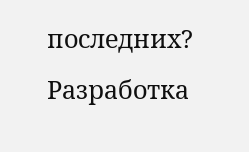последних? Разработка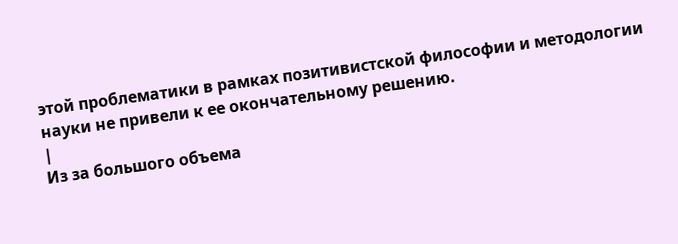этой проблематики в рамках позитивистской философии и методологии науки не привели к ее окончательному решению.
|
Из за большого объема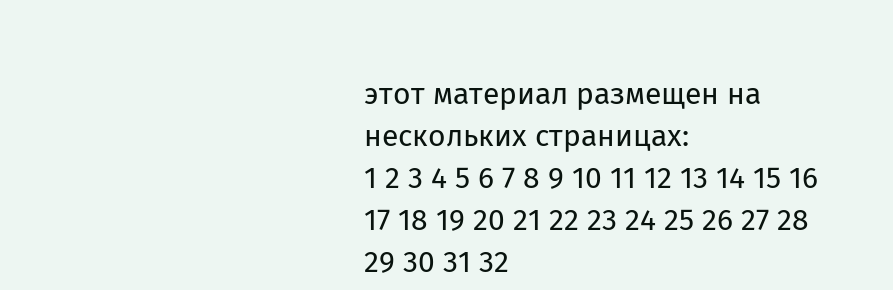этот материал размещен на нескольких страницах:
1 2 3 4 5 6 7 8 9 10 11 12 13 14 15 16 17 18 19 20 21 22 23 24 25 26 27 28 29 30 31 32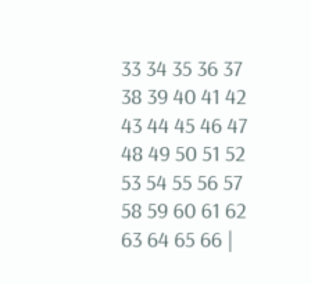33 34 35 36 37 38 39 40 41 42 43 44 45 46 47 48 49 50 51 52 53 54 55 56 57 58 59 60 61 62 63 64 65 66 |